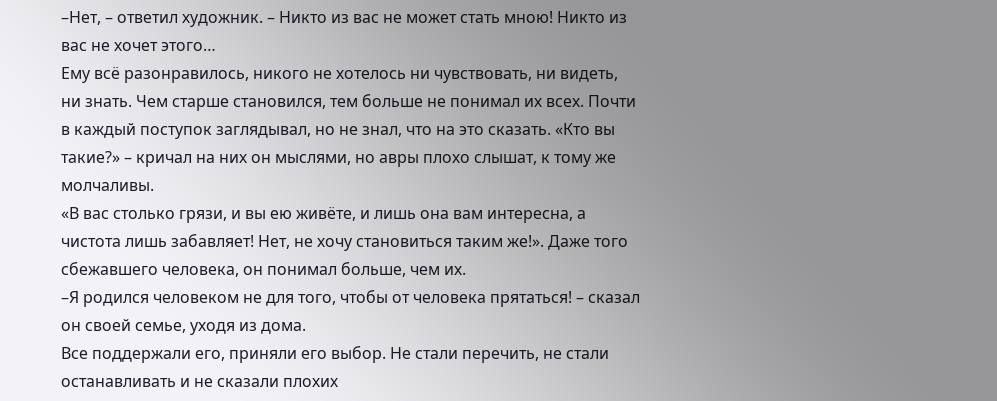–Нет, – ответил художник. – Никто из вас не может стать мною! Никто из вас не хочет этого…
Ему всё разонравилось, никого не хотелось ни чувствовать, ни видеть, ни знать. Чем старше становился, тем больше не понимал их всех. Почти в каждый поступок заглядывал, но не знал, что на это сказать. «Кто вы такие?» – кричал на них он мыслями, но авры плохо слышат, к тому же молчаливы.
«В вас столько грязи, и вы ею живёте, и лишь она вам интересна, а чистота лишь забавляет! Нет, не хочу становиться таким же!». Даже того сбежавшего человека, он понимал больше, чем их.
–Я родился человеком не для того, чтобы от человека прятаться! – сказал он своей семье, уходя из дома.
Все поддержали его, приняли его выбор. Не стали перечить, не стали останавливать и не сказали плохих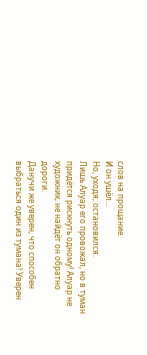слов на прощание.
И он ушёл…
Но, уходя, остановился.
Лишь Алуар его провожал, но в туман придётся рискнуть одному! Алуар не художник, не найдёт он обратно дороги.
Данучи же уверен, что способен выбраться один из тумана! Уверен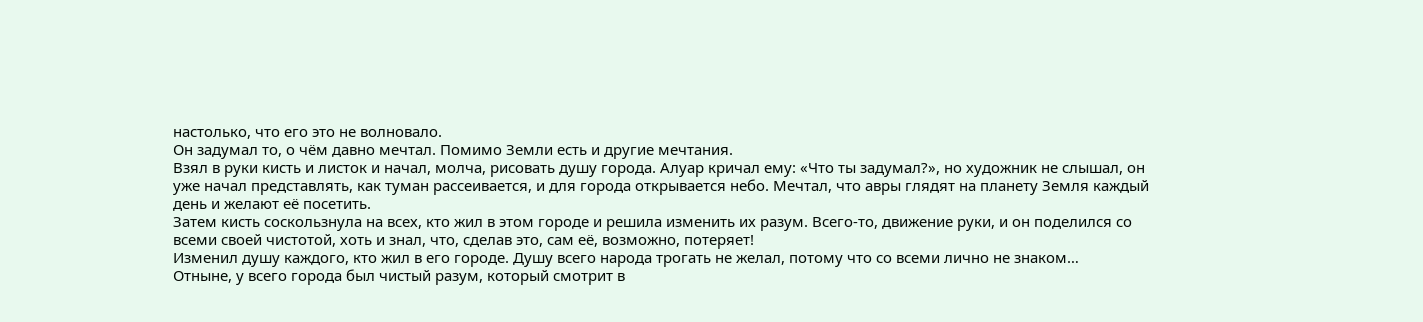настолько, что его это не волновало.
Он задумал то, о чём давно мечтал. Помимо Земли есть и другие мечтания.
Взял в руки кисть и листок и начал, молча, рисовать душу города. Алуар кричал ему: «Что ты задумал?», но художник не слышал, он уже начал представлять, как туман рассеивается, и для города открывается небо. Мечтал, что авры глядят на планету Земля каждый день и желают её посетить.
Затем кисть соскользнула на всех, кто жил в этом городе и решила изменить их разум. Всего-то, движение руки, и он поделился со всеми своей чистотой, хоть и знал, что, сделав это, сам её, возможно, потеряет!
Изменил душу каждого, кто жил в его городе. Душу всего народа трогать не желал, потому что со всеми лично не знаком…
Отныне, у всего города был чистый разум, который смотрит в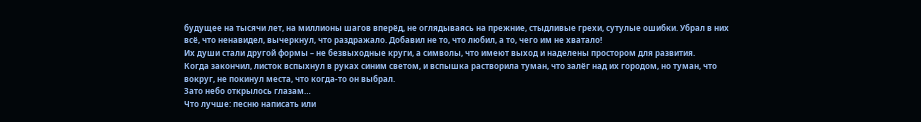будущее на тысячи лет, на миллионы шагов вперёд, не оглядываясь на прежние, стыдливые грехи, сутулые ошибки. Убрал в них всё, что ненавидел, вычеркнул, что раздражало. Добавил не то, что любил, а то, чего им не хватало!
Их души стали другой формы – не безвыходные круги, а символы, что имеют выход и наделены простором для развития.
Когда закончил, листок вспыхнул в руках синим светом, и вспышка растворила туман, что залёг над их городом, но туман, что вокруг, не покинул места, что когда-то он выбрал.
Зато небо открылось глазам…
Что лучше: песню написать или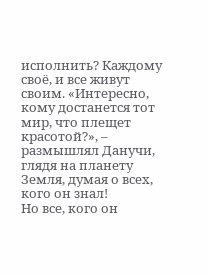исполнить? Каждому своё, и все живут своим. «Интересно, кому достанется тот мир, что плещет красотой?», – размышлял Данучи, глядя на планету Земля, думая о всех, кого он знал!
Но все, кого он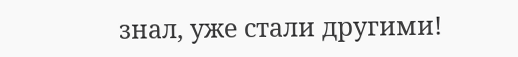знал, уже стали другими!